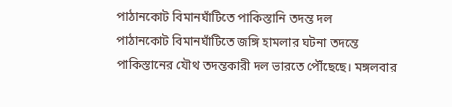পাঠানকোট বিমানঘাঁটিতে পাকিস্তানি তদন্ত দল
পাঠানকোট বিমানঘাঁটিতে জঙ্গি হামলার ঘটনা তদন্তে পাকিস্তানের যৌথ তদন্তকারী দল ভারতে পৌঁছেছে। মঙ্গলবার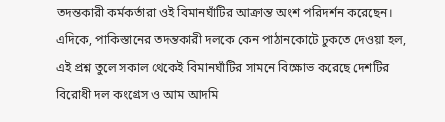তদন্তকারী কর্মকর্তারা ওই বিমানঘাঁটির আক্রান্ত অংশ পরিদর্শন করেছেন।
এদিকে, পাকিস্তানের তদন্তকারী দলকে কেন পাঠানকোটে ঢুকতে দেওয়া হল, এই প্রশ্ন তুলে সকাল থেকেই বিমানঘাঁটির সামনে বিক্ষোভ করেছে দেশটির বিরোধী দল কংগ্রেস ও আম আদমি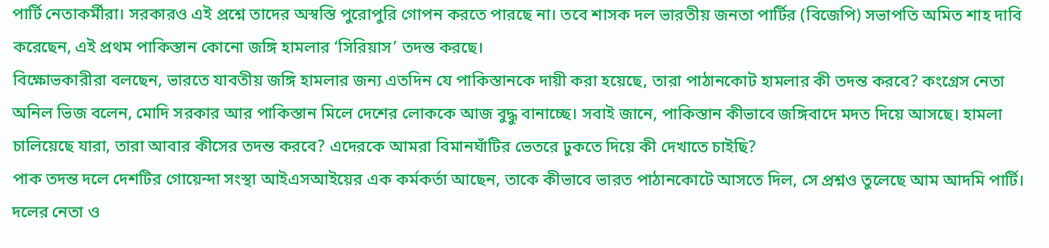পার্টি নেতাকর্মীরা। সরকারও এই প্রশ্নে তাদের অস্বস্তি পুরোপুরি গোপন করতে পারছে না। তবে শাসক দল ভারতীয় জনতা পার্টির (বিজেপি) সভাপতি অমিত শাহ দাবি করেছেন, এই প্রথম পাকিস্তান কোনো জঙ্গি হামলার ‘সিরিয়াস’ তদন্ত করছে।
বিক্ষোভকারীরা বলছেন, ভারতে যাবতীয় জঙ্গি হামলার জন্য এতদিন যে পাকিস্তানকে দায়ী করা হয়েছে, তারা পাঠানকোট হামলার কী তদন্ত করবে? কংগ্রেস নেতা অনিল ভিজ বলেন, মোদি সরকার আর পাকিস্তান মিলে দেশের লোককে আজ বুদ্ধু বানাচ্ছে। সবাই জানে, পাকিস্তান কীভাবে জঙ্গিবাদে মদত দিয়ে আসছে। হামলা চালিয়েছে যারা, তারা আবার কীসের তদন্ত করবে? এদেরকে আমরা বিমানঘাঁটির ভেতরে ঢুকতে দিয়ে কী দেখাতে চাইছি?
পাক তদন্ত দলে দেশটির গোয়েন্দা সংস্থা আইএসআইয়ের এক কর্মকর্তা আছেন, তাকে কীভাবে ভারত পাঠানকোটে আসতে দিল, সে প্রশ্নও তুলেছে আম আদমি পার্টি। দলের নেতা ও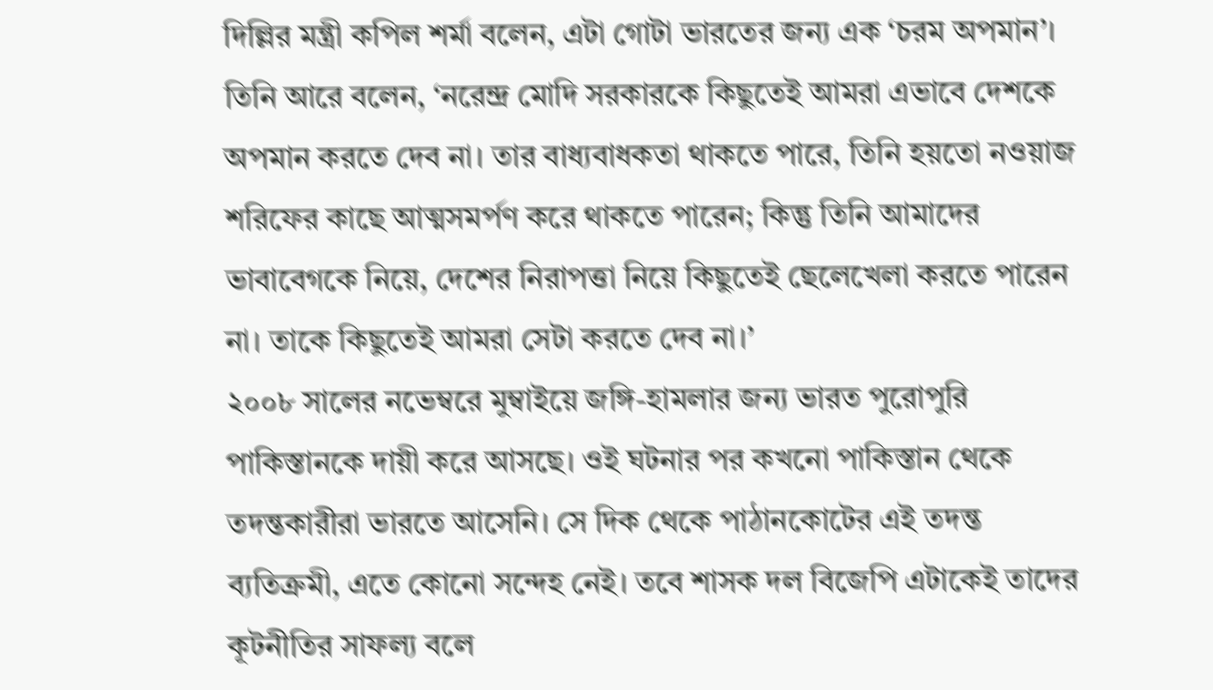দিল্লির মন্ত্রী কপিল শর্মা বলেন, এটা গোটা ভারতের জন্য এক ‘চরম অপমান’।
তিনি আরে বলেন, ‘নরেন্দ্র মোদি সরকারকে কিছুতেই আমরা এভাবে দেশকে অপমান করতে দেব না। তার বাধ্যবাধকতা থাকতে পারে, তিনি হয়তো নওয়াজ শরিফের কাছে আত্মসমর্পণ করে থাকতে পারেন; কিন্তু তিনি আমাদের ভাবাবেগকে নিয়ে, দেশের নিরাপত্তা নিয়ে কিছুতেই ছেলেখেলা করতে পারেন না। তাকে কিছুতেই আমরা সেটা করতে দেব না।’
২০০৮ সালের নভেম্বরে মুম্বাইয়ে জঙ্গি-হামলার জন্য ভারত পুরোপুরি পাকিস্তানকে দায়ী করে আসছে। ওই ঘটনার পর কখনো পাকিস্তান থেকে তদন্তকারীরা ভারতে আসেনি। সে দিক থেকে পাঠানকোটের এই তদন্ত ব্যতিক্রমী, এতে কোনো সন্দেহ নেই। তবে শাসক দল বিজেপি এটাকেই তাদের কূটনীতির সাফল্য বলে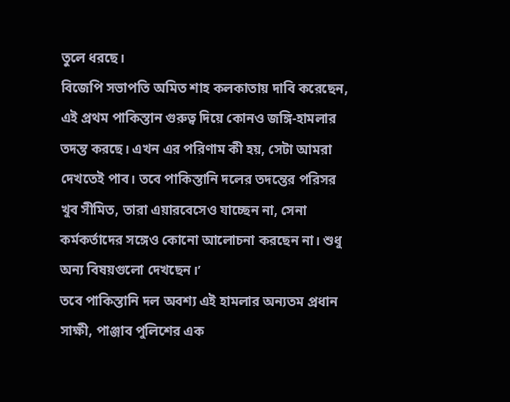তুলে ধরছে।
বিজেপি সভাপতি অমিত শাহ কলকাতায় দাবি করেছেন, এই প্রথম পাকিস্তান গুরুত্ব দিয়ে কোনও জঙ্গি-হামলার তদন্ত করছে। এখন এর পরিণাম কী হয়, সেটা আমরা দেখতেই পাব। তবে পাকিস্তানি দলের তদন্তের পরিসর খুব সীমিত, তারা এয়ারবেসেও যাচ্ছেন না, সেনা কর্মকর্তাদের সঙ্গেও কোনো আলোচনা করছেন না। শুধু অন্য বিষয়গুলো দেখছেন।’
তবে পাকিস্তানি দল অবশ্য এই হামলার অন্যতম প্রধান সাক্ষী, পাঞ্জাব পুলিশের এক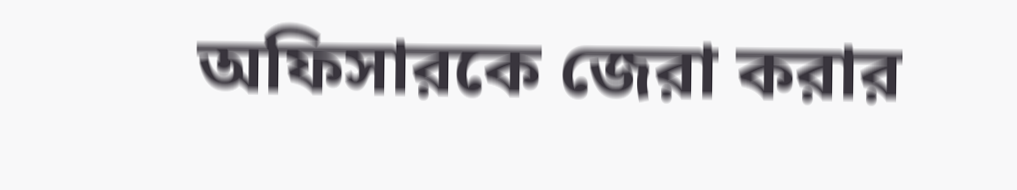অফিসারকে জেরা করার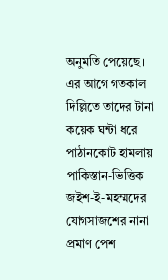অনুমতি পেয়েছে। এর আগে গতকাল দিল্লিতে তাদের টানা কয়েক ঘন্টা ধরে পাঠানকোট হামলায় পাকিস্তান-ভিত্তিক জইশ-ই-মহম্মদের যোগসাজশের নানা প্রমাণ পেশ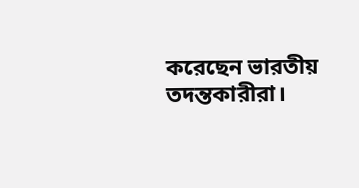করেছেন ভারতীয় তদন্তকারীরা।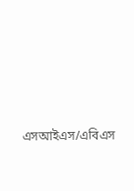এসআইএস/এবিএস